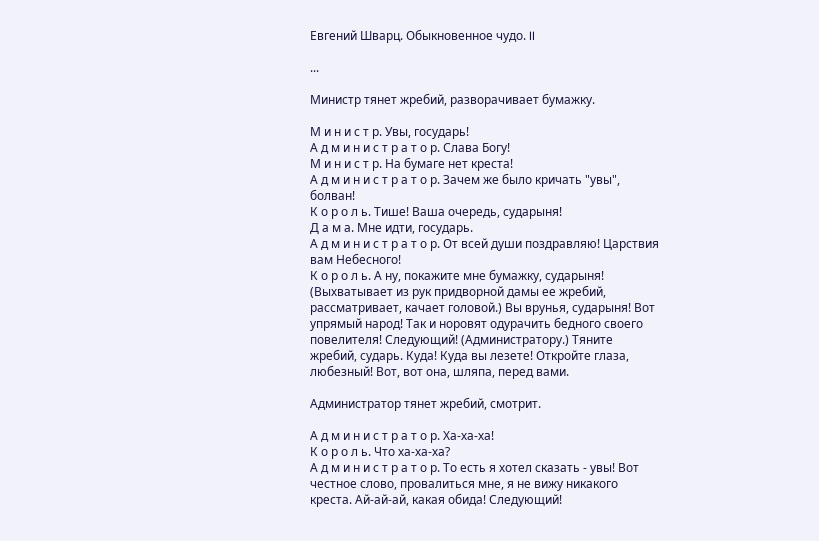Евгений Шварц. Обыкновенное чудо. II

...

Министр тянет жребий, разворачивает бумажку.

М и н и с т р. Увы, государь!
А д м и н и с т р а т о р. Слава Богу!
М и н и с т р. На бумаге нет креста!
А д м и н и с т р а т о р. Зачем же было кричать "увы", болван!
К о р о л ь. Тише! Ваша очередь, сударыня!
Д а м а. Мне идти, государь.
А д м и н и с т р а т о р. От всей души поздравляю! Царствия вам Небесного!
К о р о л ь. А ну, покажите мне бумажку, сударыня! (Выхватывает из рук придворной дамы ее жребий, рассматривает, качает головой.) Вы врунья, сударыня! Вот упрямый народ! Так и норовят одурачить бедного своего повелителя! Следующий! (Администратору.) Тяните жребий, сударь. Куда! Куда вы лезете! Откройте глаза, любезный! Вот, вот она, шляпа, перед вами.

Администратор тянет жребий, смотрит.

А д м и н и с т р а т о р. Ха-ха-ха!
К о р о л ь. Что ха-ха-ха?
А д м и н и с т р а т о р. То есть я хотел сказать - увы! Вот честное слово, провалиться мне, я не вижу никакого креста. Ай-ай-ай, какая обида! Следующий!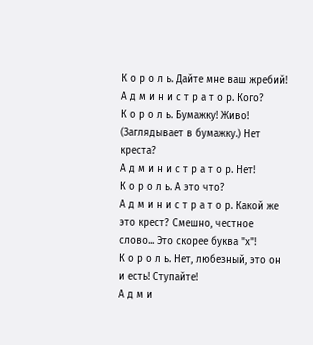К о р о л ь. Дайте мне ваш жребий!
А д м и н и с т р а т о р. Кого?
К о р о л ь. Бумажку! Живо! (Заглядывает в бумажку.) Нет креста?
А д м и н и с т р а т о р. Нет!
К о р о л ь. А это что?
А д м и н и с т р а т о р. Какой же это крест? Смешно, честное слово... Это скорее буква "х"!
К о р о л ь. Нет, любезный, это он и есть! Ступайте!
А д м и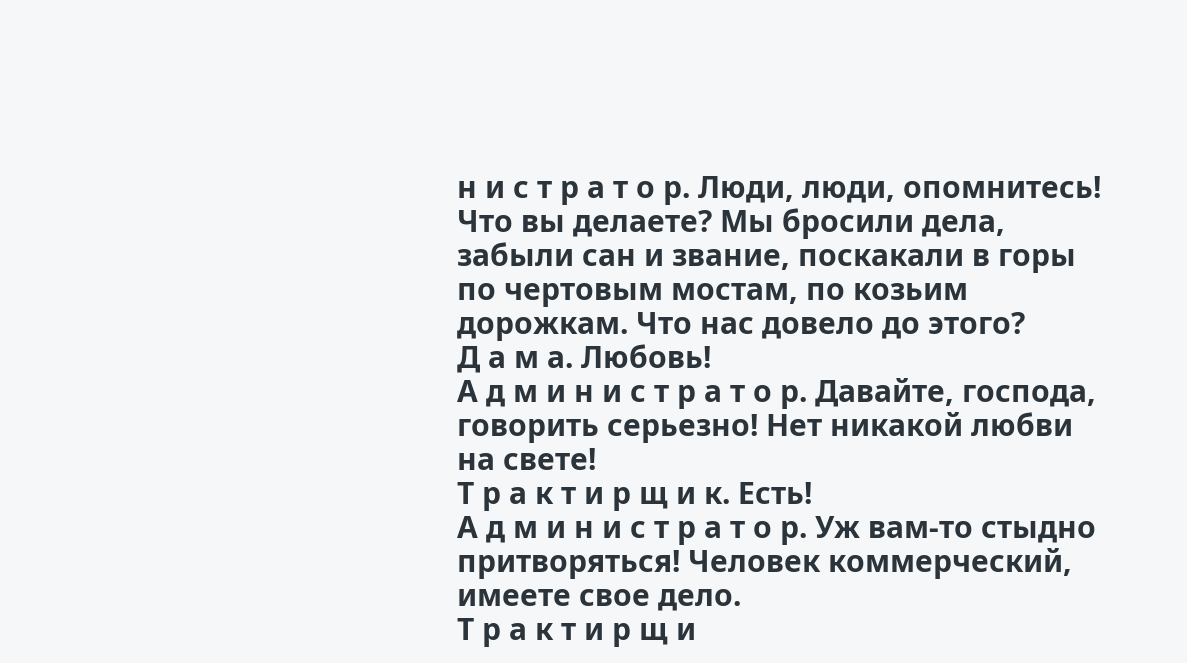н и с т р а т о р. Люди, люди, опомнитесь! Что вы делаете? Мы бросили дела, забыли сан и звание, поскакали в горы по чертовым мостам, по козьим дорожкам. Что нас довело до этого?
Д а м а. Любовь!
А д м и н и с т р а т о р. Давайте, господа, говорить серьезно! Нет никакой любви на свете!
Т р а к т и р щ и к. Есть!
А д м и н и с т р а т о р. Уж вам-то стыдно притворяться! Человек коммерческий, имеете свое дело.
Т р а к т и р щ и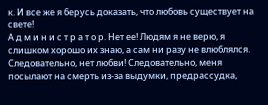к. И все же я берусь доказать, что любовь существует на свете!
А д м и н и с т р а т о р. Нет ее! Людям я не верю, я слишком хорошо их знаю, а сам ни разу не влюблялся. Следовательно, нет любви! Следовательно, меня посылают на смерть из-за выдумки, предрассудка,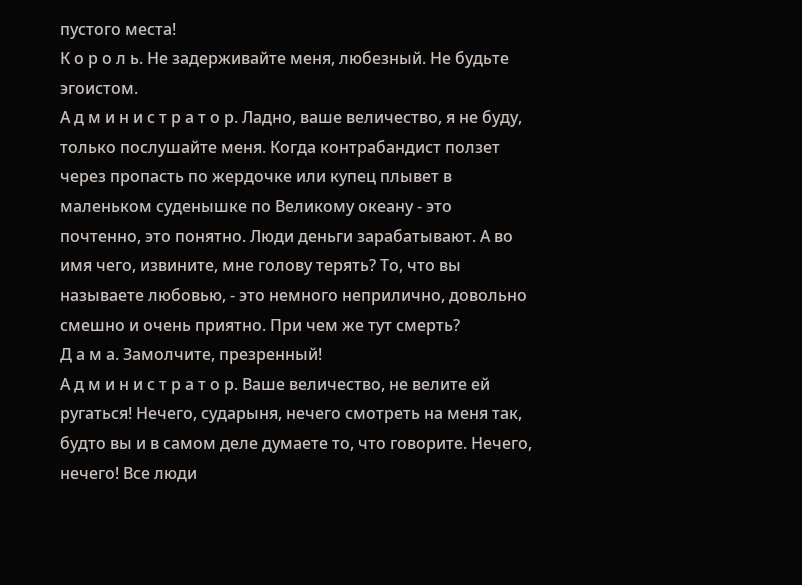пустого места!
К о р о л ь. Не задерживайте меня, любезный. Не будьте эгоистом.
А д м и н и с т р а т о р. Ладно, ваше величество, я не буду, только послушайте меня. Когда контрабандист ползет через пропасть по жердочке или купец плывет в маленьком суденышке по Великому океану - это почтенно, это понятно. Люди деньги зарабатывают. А во имя чего, извините, мне голову терять? То, что вы называете любовью, - это немного неприлично, довольно смешно и очень приятно. При чем же тут смерть?
Д а м а. Замолчите, презренный!
А д м и н и с т р а т о р. Ваше величество, не велите ей ругаться! Нечего, сударыня, нечего смотреть на меня так, будто вы и в самом деле думаете то, что говорите. Нечего, нечего! Все люди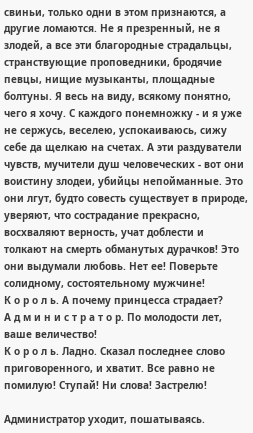свиньи, только одни в этом признаются, а другие ломаются. Не я презренный, не я злодей, а все эти благородные страдальцы, странствующие проповедники, бродячие певцы, нищие музыканты, площадные болтуны. Я весь на виду, всякому понятно, чего я хочу. С каждого понемножку - и я уже не сержусь, веселею, успокаиваюсь, сижу себе да щелкаю на счетах. А эти раздуватели чувств, мучители душ человеческих - вот они воистину злодеи, убийцы непойманные. Это они лгут, будто совесть существует в природе, уверяют, что сострадание прекрасно, восхваляют верность, учат доблести и толкают на смерть обманутых дурачков! Это они выдумали любовь. Нет ее! Поверьте солидному, состоятельному мужчине!
К о р о л ь. А почему принцесса страдает?
А д м и н и с т р а т о р. По молодости лет, ваше величество!
К о р о л ь. Ладно. Сказал последнее слово приговоренного, и хватит. Все равно не помилую! Ступай! Ни слова! Застрелю!

Администратор уходит, пошатываясь.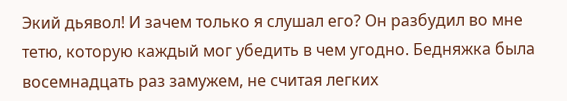Экий дьявол! И зачем только я слушал его? Он разбудил во мне тетю, которую каждый мог убедить в чем угодно. Бедняжка была восемнадцать раз замужем, не считая легких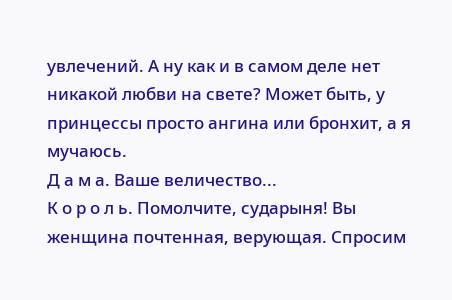увлечений. А ну как и в самом деле нет никакой любви на свете? Может быть, у принцессы просто ангина или бронхит, а я мучаюсь.
Д а м а. Ваше величество...
К о р о л ь. Помолчите, сударыня! Вы женщина почтенная, верующая. Спросим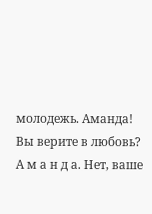молодежь. Аманда! Вы верите в любовь?
А м а н д а. Нет, ваше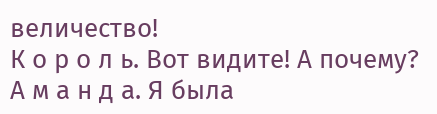величество!
К о р о л ь. Вот видите! А почему?
А м а н д а. Я была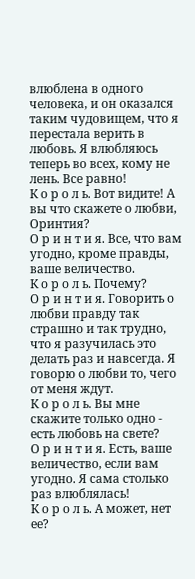влюблена в одного человека, и он оказался таким чудовищем, что я перестала верить в любовь. Я влюбляюсь теперь во всех, кому не лень. Все равно!
К о р о л ь. Вот видите! А вы что скажете о любви, Оринтия?
О р и н т и я. Все, что вам угодно, кроме правды, ваше величество.
К о р о л ь. Почему?
О р и н т и я. Говорить о любви правду так страшно и так трудно, что я разучилась это делать раз и навсегда. Я говорю о любви то, чего от меня ждут.
К о р о л ь. Вы мне скажите только одно - есть любовь на свете?
О р и н т и я. Есть, ваше величество, если вам угодно. Я сама столько раз влюблялась!
К о р о л ь. А может, нет ее?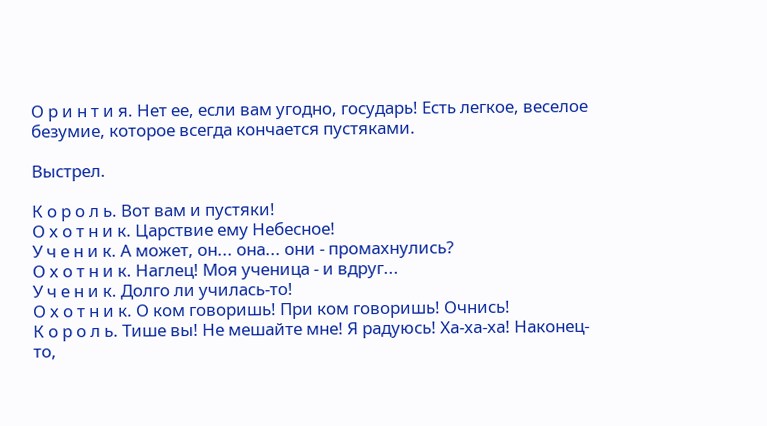О р и н т и я. Нет ее, если вам угодно, государь! Есть легкое, веселое безумие, которое всегда кончается пустяками.

Выстрел.

К о р о л ь. Вот вам и пустяки!
О х о т н и к. Царствие ему Небесное!
У ч е н и к. А может, он... она... они - промахнулись?
О х о т н и к. Наглец! Моя ученица - и вдруг...
У ч е н и к. Долго ли училась-то!
О х о т н и к. О ком говоришь! При ком говоришь! Очнись!
К о р о л ь. Тише вы! Не мешайте мне! Я радуюсь! Ха-ха-ха! Наконец-то,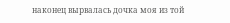наконец вырвалась дочка моя из той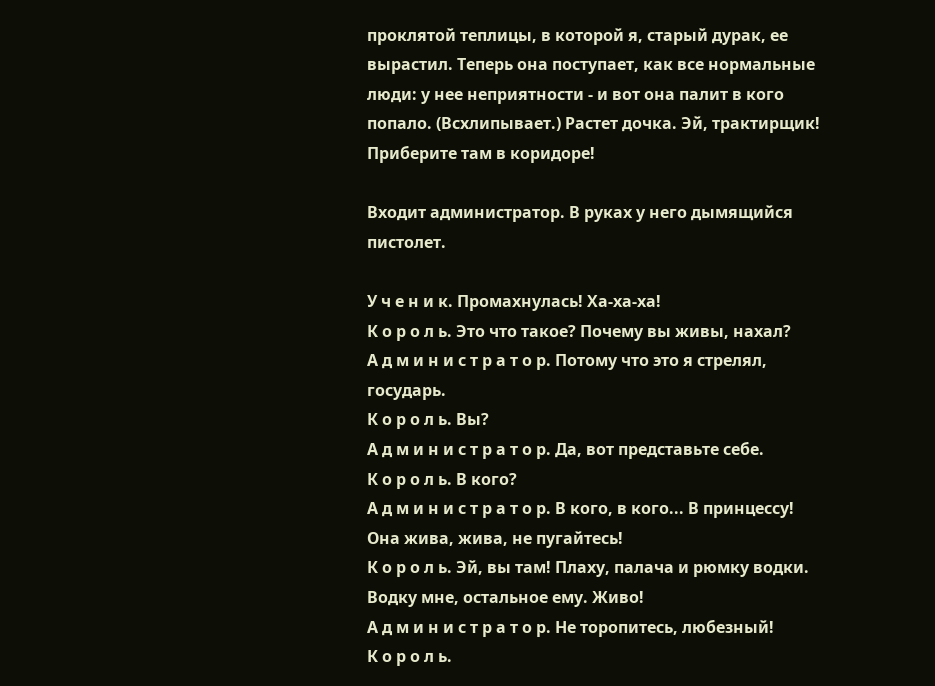проклятой теплицы, в которой я, старый дурак, ее вырастил. Теперь она поступает, как все нормальные люди: у нее неприятности - и вот она палит в кого попало. (Всхлипывает.) Растет дочка. Эй, трактирщик! Приберите там в коридоре!

Входит администратор. В руках у него дымящийся пистолет.

У ч е н и к. Промахнулась! Ха-ха-ха!
К о р о л ь. Это что такое? Почему вы живы, нахал?
А д м и н и с т р а т о р. Потому что это я стрелял, государь.
К о р о л ь. Вы?
А д м и н и с т р а т о р. Да, вот представьте себе.
К о р о л ь. В кого?
А д м и н и с т р а т о р. В кого, в кого... В принцессу! Она жива, жива, не пугайтесь!
К о р о л ь. Эй, вы там! Плаху, палача и рюмку водки. Водку мне, остальное ему. Живо!
А д м и н и с т р а т о р. Не торопитесь, любезный!
К о р о л ь.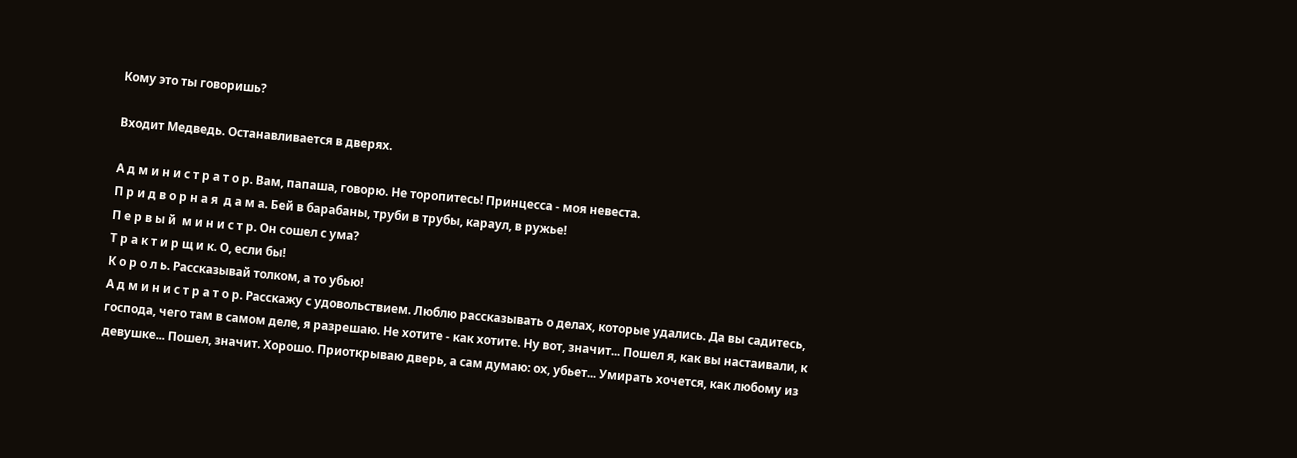Кому это ты говоришь?

Входит Медведь. Останавливается в дверях.

А д м и н и с т р а т о р. Вам, папаша, говорю. Не торопитесь! Принцесса - моя невеста.
П р и д в о р н а я  д а м а. Бей в барабаны, труби в трубы, караул, в ружье!
П е р в ы й  м и н и с т р. Он сошел с ума?
Т р а к т и р щ и к. О, если бы!
К о р о л ь. Рассказывай толком, а то убью!
А д м и н и с т р а т о р. Расскажу с удовольствием. Люблю рассказывать о делах, которые удались. Да вы садитесь, господа, чего там в самом деле, я разрешаю. Не хотите - как хотите. Ну вот, значит... Пошел я, как вы настаивали, к девушке... Пошел, значит. Хорошо. Приоткрываю дверь, а сам думаю: ох, убьет... Умирать хочется, как любому из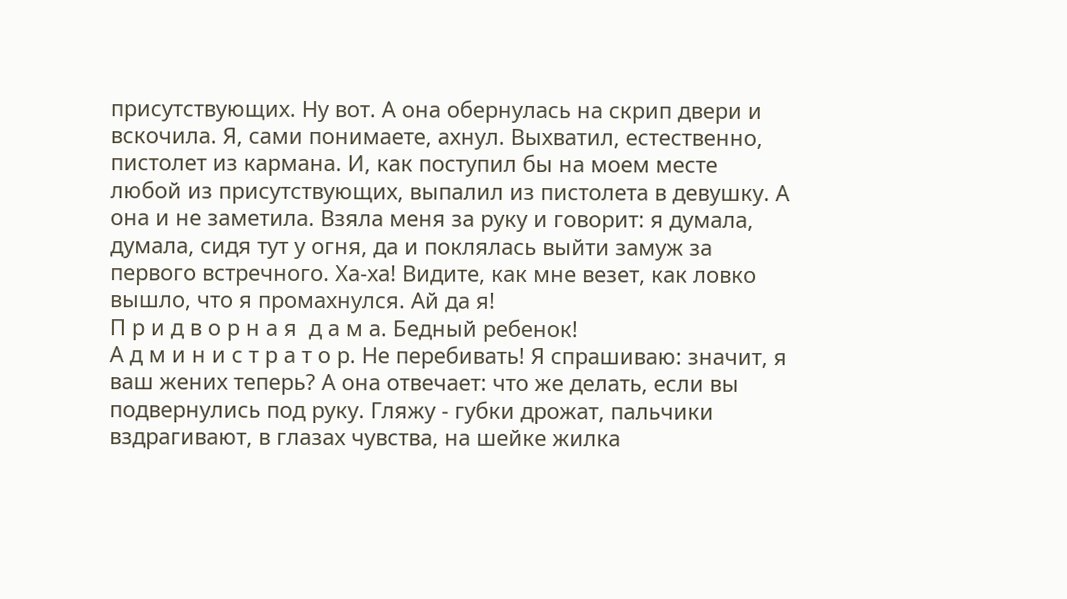присутствующих. Ну вот. А она обернулась на скрип двери и вскочила. Я, сами понимаете, ахнул. Выхватил, естественно, пистолет из кармана. И, как поступил бы на моем месте любой из присутствующих, выпалил из пистолета в девушку. А она и не заметила. Взяла меня за руку и говорит: я думала, думала, сидя тут у огня, да и поклялась выйти замуж за первого встречного. Ха-ха! Видите, как мне везет, как ловко вышло, что я промахнулся. Ай да я!
П р и д в о р н а я  д а м а. Бедный ребенок!
А д м и н и с т р а т о р. Не перебивать! Я спрашиваю: значит, я ваш жених теперь? А она отвечает: что же делать, если вы подвернулись под руку. Гляжу - губки дрожат, пальчики вздрагивают, в глазах чувства, на шейке жилка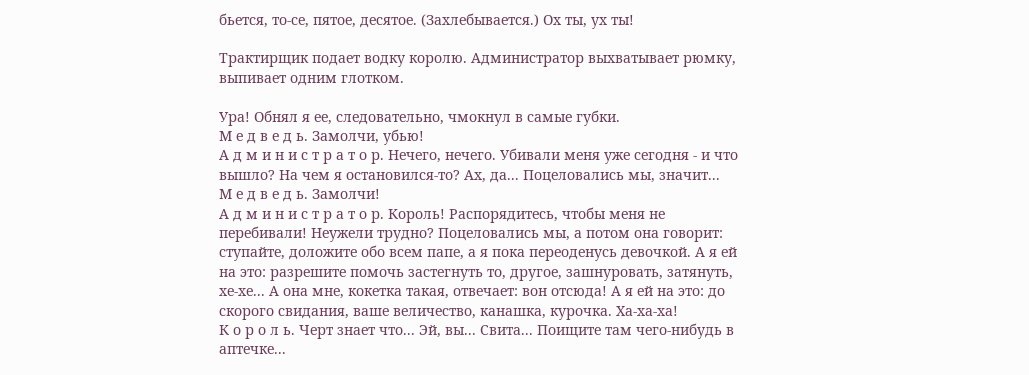бьется, то-се, пятое, десятое. (Захлебывается.) Ох ты, ух ты!

Трактирщик подает водку королю. Администратор выхватывает рюмку, выпивает одним глотком.

Ура! Обнял я ее, следовательно, чмокнул в самые губки.
М е д в е д ь. Замолчи, убью!
А д м и н и с т р а т о р. Нечего, нечего. Убивали меня уже сегодня - и что вышло? На чем я остановился-то? Ах, да... Поцеловались мы, значит...
М е д в е д ь. Замолчи!
А д м и н и с т р а т о р. Король! Распорядитесь, чтобы меня не перебивали! Неужели трудно? Поцеловались мы, а потом она говорит: ступайте, доложите обо всем папе, а я пока переоденусь девочкой. А я ей на это: разрешите помочь застегнуть то, другое, зашнуровать, затянуть, хе-хе... А она мне, кокетка такая, отвечает: вон отсюда! А я ей на это: до скорого свидания, ваше величество, канашка, курочка. Ха-ха-ха!
К о р о л ь. Черт знает что... Эй, вы... Свита... Поищите там чего-нибудь в аптечке...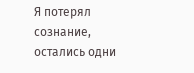Я потерял сознание, остались одни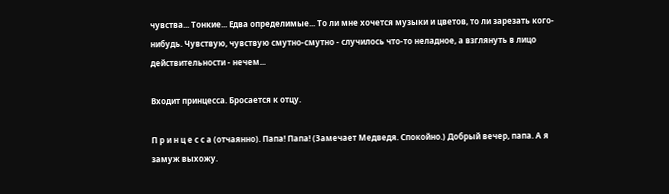чувства... Тонкие... Едва определимые... То ли мне хочется музыки и цветов, то ли зарезать кого-нибудь. Чувствую, чувствую смутно-смутно - случилось что-то неладное, а взглянуть в лицо действительности - нечем...

Входит принцесса. Бросается к отцу.

П р и н ц е с с а (отчаянно). Папа! Папа! (Замечает Медведя. Спокойно.) Добрый вечер, папа. А я замуж выхожу.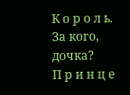К о р о л ь. За кого, дочка?
П р и н ц е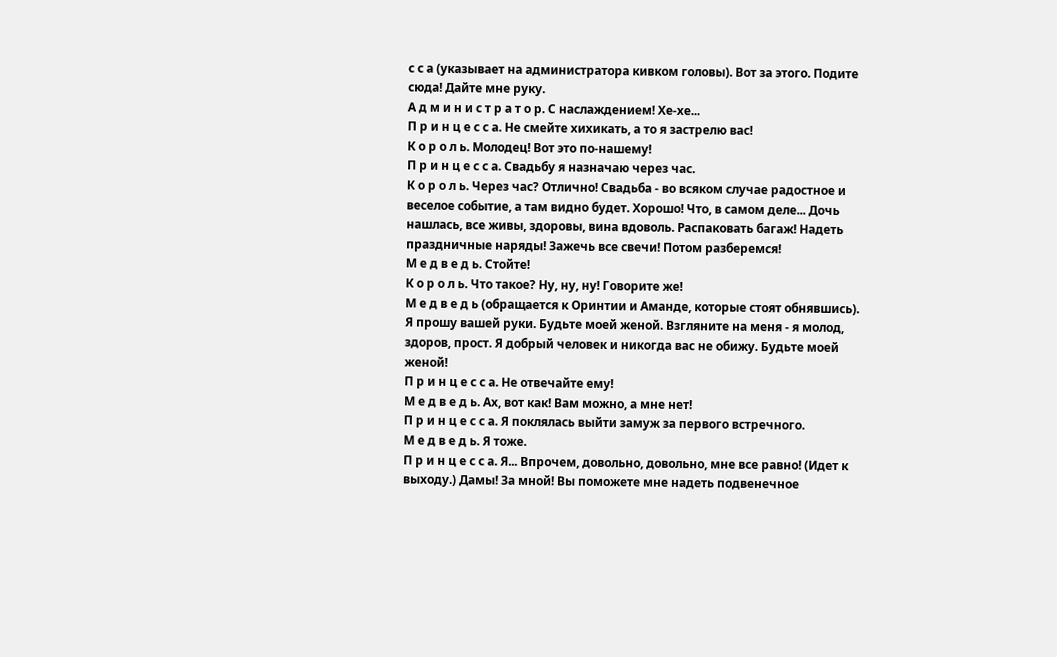с с а (указывает на администратора кивком головы). Вот за этого. Подите сюда! Дайте мне руку.
А д м и н и с т р а т о р. С наслаждением! Хе-хе...
П р и н ц е с с а. Не смейте хихикать, а то я застрелю вас!
К о р о л ь. Молодец! Вот это по-нашему!
П р и н ц е с с а. Свадьбу я назначаю через час.
К о р о л ь. Через час? Отлично! Свадьба - во всяком случае радостное и веселое событие, а там видно будет. Хорошо! Что, в самом деле... Дочь нашлась, все живы, здоровы, вина вдоволь. Распаковать багаж! Надеть праздничные наряды! Зажечь все свечи! Потом разберемся!
М е д в е д ь. Стойте!
К о р о л ь. Что такое? Ну, ну, ну! Говорите же!
М е д в е д ь (обращается к Оринтии и Аманде, которые стоят обнявшись). Я прошу вашей руки. Будьте моей женой. Взгляните на меня - я молод, здоров, прост. Я добрый человек и никогда вас не обижу. Будьте моей женой!
П р и н ц е с с а. Не отвечайте ему!
М е д в е д ь. Ах, вот как! Вам можно, а мне нет!
П р и н ц е с с а. Я поклялась выйти замуж за первого встречного.
М е д в е д ь. Я тоже.
П р и н ц е с с а. Я... Впрочем, довольно, довольно, мне все равно! (Идет к выходу.) Дамы! За мной! Вы поможете мне надеть подвенечное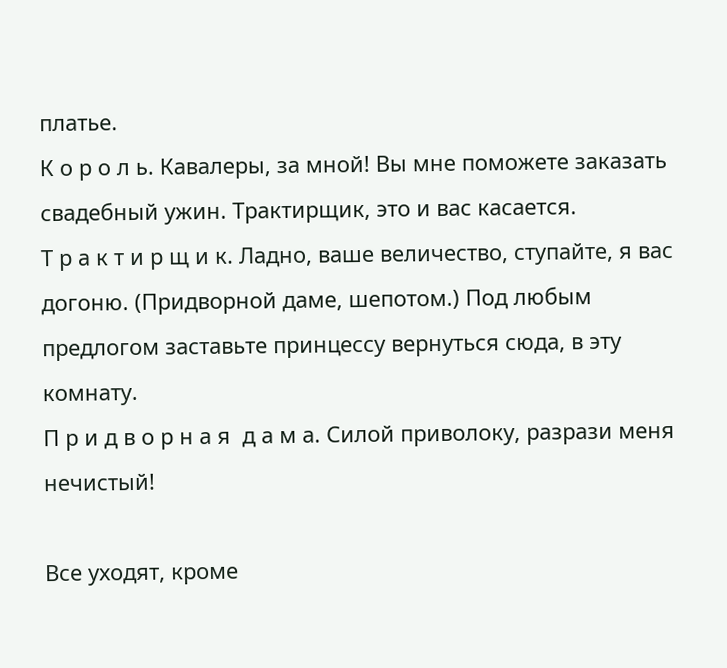платье.
К о р о л ь. Кавалеры, за мной! Вы мне поможете заказать свадебный ужин. Трактирщик, это и вас касается.
Т р а к т и р щ и к. Ладно, ваше величество, ступайте, я вас догоню. (Придворной даме, шепотом.) Под любым предлогом заставьте принцессу вернуться сюда, в эту комнату.
П р и д в о р н а я  д а м а. Силой приволоку, разрази меня нечистый!

Все уходят, кроме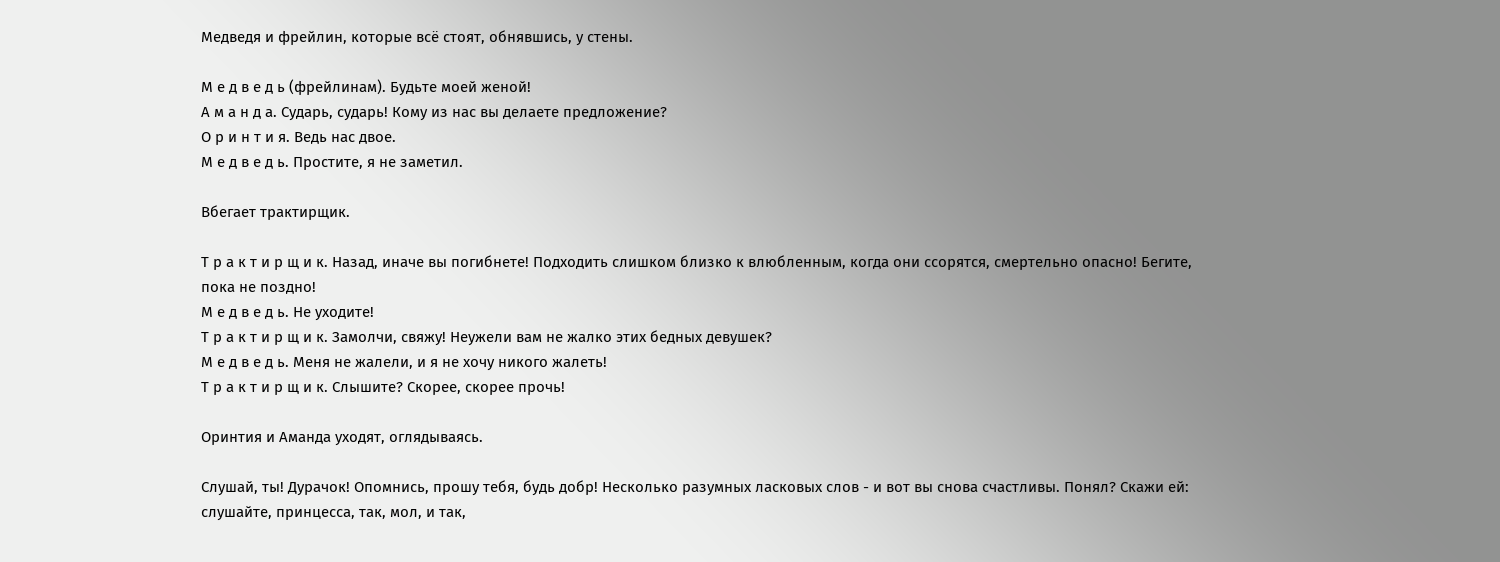Медведя и фрейлин, которые всё стоят, обнявшись, у стены.

М е д в е д ь (фрейлинам). Будьте моей женой!
А м а н д а. Сударь, сударь! Кому из нас вы делаете предложение?
О р и н т и я. Ведь нас двое.
М е д в е д ь. Простите, я не заметил.

Вбегает трактирщик.

Т р а к т и р щ и к. Назад, иначе вы погибнете! Подходить слишком близко к влюбленным, когда они ссорятся, смертельно опасно! Бегите, пока не поздно!
М е д в е д ь. Не уходите!
Т р а к т и р щ и к. Замолчи, свяжу! Неужели вам не жалко этих бедных девушек?
М е д в е д ь. Меня не жалели, и я не хочу никого жалеть!
Т р а к т и р щ и к. Слышите? Скорее, скорее прочь!

Оринтия и Аманда уходят, оглядываясь.

Слушай, ты! Дурачок! Опомнись, прошу тебя, будь добр! Несколько разумных ласковых слов - и вот вы снова счастливы. Понял? Скажи ей: слушайте, принцесса, так, мол, и так,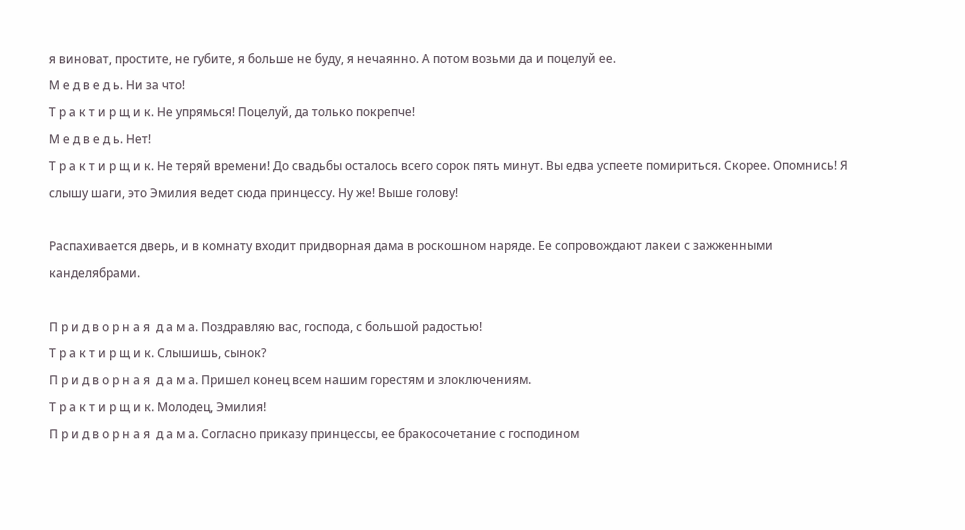я виноват, простите, не губите, я больше не буду, я нечаянно. А потом возьми да и поцелуй ее.
М е д в е д ь. Ни за что!
Т р а к т и р щ и к. Не упрямься! Поцелуй, да только покрепче!
М е д в е д ь. Нет!
Т р а к т и р щ и к. Не теряй времени! До свадьбы осталось всего сорок пять минут. Вы едва успеете помириться. Скорее. Опомнись! Я слышу шаги, это Эмилия ведет сюда принцессу. Ну же! Выше голову!

Распахивается дверь, и в комнату входит придворная дама в роскошном наряде. Ее сопровождают лакеи с зажженными канделябрами.

П р и д в о р н а я  д а м а. Поздравляю вас, господа, с большой радостью!
Т р а к т и р щ и к. Слышишь, сынок?
П р и д в о р н а я  д а м а. Пришел конец всем нашим горестям и злоключениям.
Т р а к т и р щ и к. Молодец, Эмилия!
П р и д в о р н а я  д а м а. Согласно приказу принцессы, ее бракосочетание с господином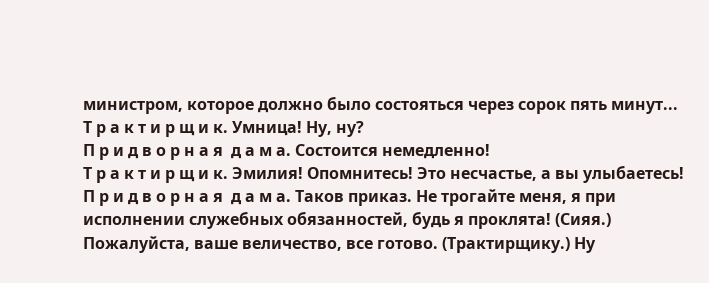министром, которое должно было состояться через сорок пять минут...
Т р а к т и р щ и к. Умница! Ну, ну?
П р и д в о р н а я  д а м а. Состоится немедленно!
Т р а к т и р щ и к. Эмилия! Опомнитесь! Это несчастье, а вы улыбаетесь!
П р и д в о р н а я  д а м а. Таков приказ. Не трогайте меня, я при исполнении служебных обязанностей, будь я проклята! (Сияя.) Пожалуйста, ваше величество, все готово. (Трактирщику.) Ну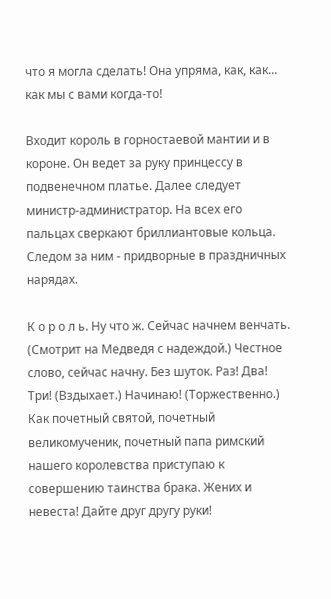что я могла сделать! Она упряма, как, как... как мы с вами когда-то!

Входит король в горностаевой мантии и в короне. Он ведет за руку принцессу в подвенечном платье. Далее следует министр-администратор. На всех его пальцах сверкают бриллиантовые кольца. Следом за ним - придворные в праздничных нарядах.

К о р о л ь. Ну что ж. Сейчас начнем венчать. (Смотрит на Медведя с надеждой.) Честное слово, сейчас начну. Без шуток. Раз! Два! Три! (Вздыхает.) Начинаю! (Торжественно.) Как почетный святой, почетный великомученик, почетный папа римский нашего королевства приступаю к совершению таинства брака. Жених и невеста! Дайте друг другу руки!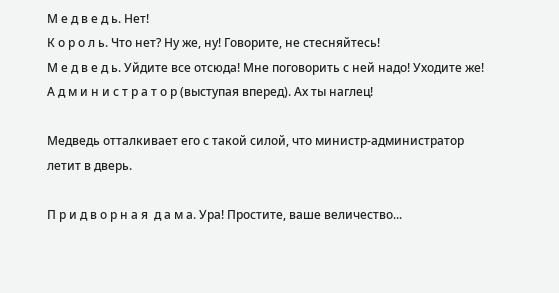М е д в е д ь. Нет!
К о р о л ь. Что нет? Ну же, ну! Говорите, не стесняйтесь!
М е д в е д ь. Уйдите все отсюда! Мне поговорить с ней надо! Уходите же!
А д м и н и с т р а т о р (выступая вперед). Ах ты наглец!

Медведь отталкивает его с такой силой, что министр-администратор летит в дверь.

П р и д в о р н а я  д а м а. Ура! Простите, ваше величество...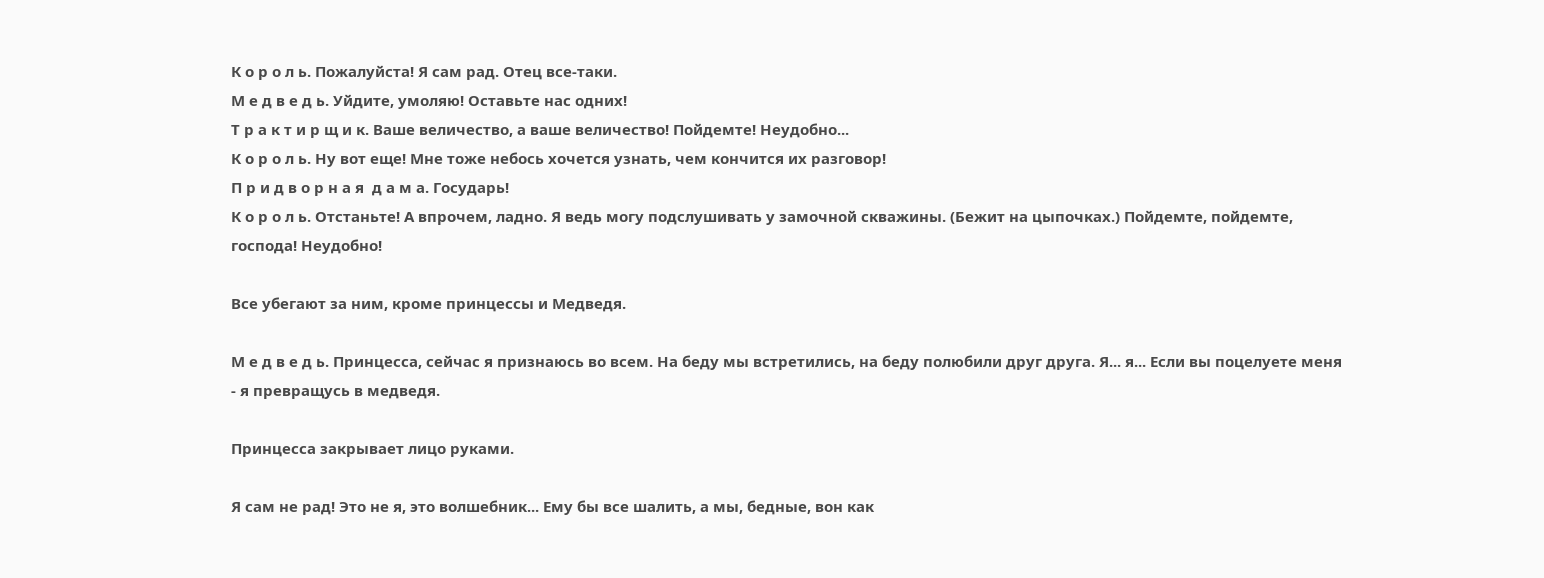К о р о л ь. Пожалуйста! Я сам рад. Отец все-таки.
М е д в е д ь. Уйдите, умоляю! Оставьте нас одних!
Т р а к т и р щ и к. Ваше величество, а ваше величество! Пойдемте! Неудобно...
К о р о л ь. Ну вот еще! Мне тоже небось хочется узнать, чем кончится их разговор!
П р и д в о р н а я  д а м а. Государь!
К о р о л ь. Отстаньте! А впрочем, ладно. Я ведь могу подслушивать у замочной скважины. (Бежит на цыпочках.) Пойдемте, пойдемте, господа! Неудобно!

Все убегают за ним, кроме принцессы и Медведя.

М е д в е д ь. Принцесса, сейчас я признаюсь во всем. На беду мы встретились, на беду полюбили друг друга. Я... я... Если вы поцелуете меня - я превращусь в медведя.

Принцесса закрывает лицо руками.

Я сам не рад! Это не я, это волшебник... Ему бы все шалить, а мы, бедные, вон как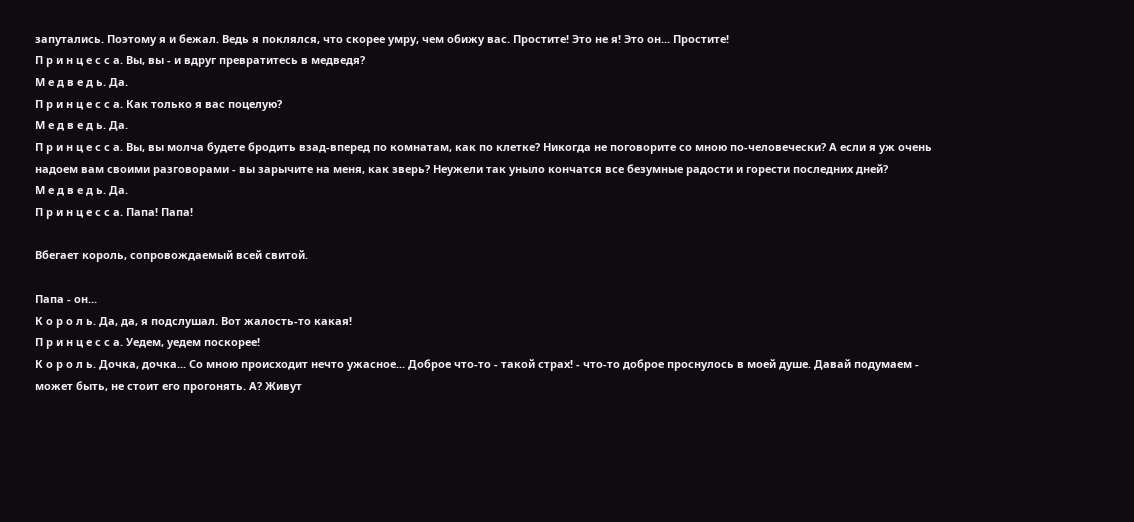запутались. Поэтому я и бежал. Ведь я поклялся, что скорее умру, чем обижу вас. Простите! Это не я! Это он... Простите!
П р и н ц е с с а. Вы, вы - и вдруг превратитесь в медведя?
М е д в е д ь. Да.
П р и н ц е с с а. Как только я вас поцелую?
М е д в е д ь. Да.
П р и н ц е с с а. Вы, вы молча будете бродить взад-вперед по комнатам, как по клетке? Никогда не поговорите со мною по-человечески? А если я уж очень надоем вам своими разговорами - вы зарычите на меня, как зверь? Неужели так уныло кончатся все безумные радости и горести последних дней?
М е д в е д ь. Да.
П р и н ц е с с а. Папа! Папа!

Вбегает король, сопровождаемый всей свитой.

Папа - он...
К о р о л ь. Да, да, я подслушал. Вот жалость-то какая!
П р и н ц е с с а. Уедем, уедем поскорее!
К о р о л ь. Дочка, дочка... Со мною происходит нечто ужасное... Доброе что-то - такой страх! - что-то доброе проснулось в моей душе. Давай подумаем - может быть, не стоит его прогонять. А? Живут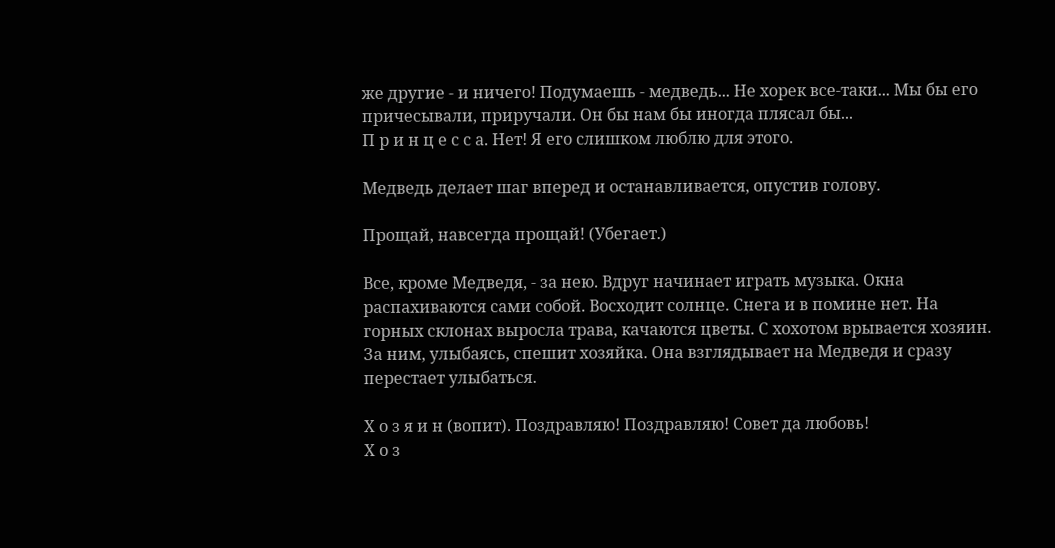же другие - и ничего! Подумаешь - медведь... Не хорек все-таки... Мы бы его причесывали, приручали. Он бы нам бы иногда плясал бы...
П р и н ц е с с а. Нет! Я его слишком люблю для этого.

Медведь делает шаг вперед и останавливается, опустив голову.

Прощай, навсегда прощай! (Убегает.)

Все, кроме Медведя, - за нею. Вдруг начинает играть музыка. Окна распахиваются сами собой. Восходит солнце. Снега и в помине нет. На горных склонах выросла трава, качаются цветы. С хохотом врывается хозяин. За ним, улыбаясь, спешит хозяйка. Она взглядывает на Медведя и сразу перестает улыбаться.

Х о з я и н (вопит). Поздравляю! Поздравляю! Совет да любовь!
Х о з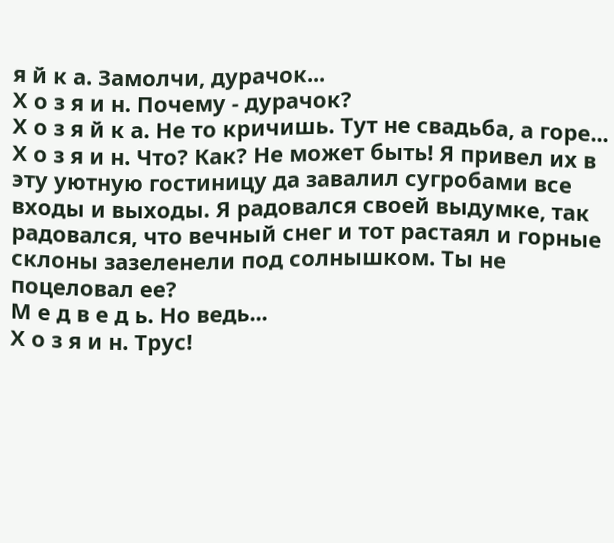я й к а. Замолчи, дурачок...
Х о з я и н. Почему - дурачок?
Х о з я й к а. Не то кричишь. Тут не свадьба, а горе...
Х о з я и н. Что? Как? Не может быть! Я привел их в эту уютную гостиницу да завалил сугробами все входы и выходы. Я радовался своей выдумке, так радовался, что вечный снег и тот растаял и горные склоны зазеленели под солнышком. Ты не поцеловал ее?
М е д в е д ь. Но ведь...
Х о з я и н. Трус!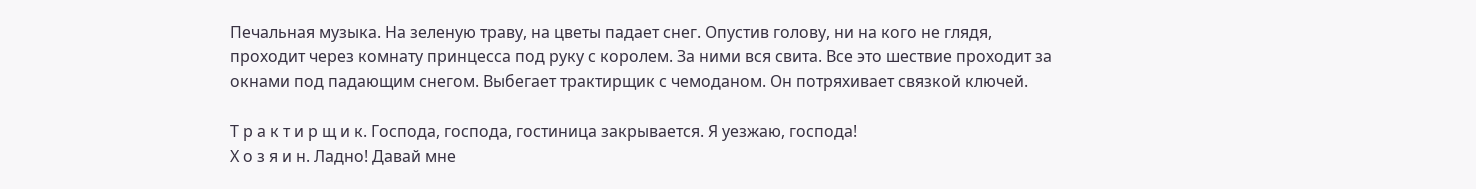Печальная музыка. На зеленую траву, на цветы падает снег. Опустив голову, ни на кого не глядя, проходит через комнату принцесса под руку с королем. За ними вся свита. Все это шествие проходит за окнами под падающим снегом. Выбегает трактирщик с чемоданом. Он потряхивает связкой ключей.

Т р а к т и р щ и к. Господа, господа, гостиница закрывается. Я уезжаю, господа!
Х о з я и н. Ладно! Давай мне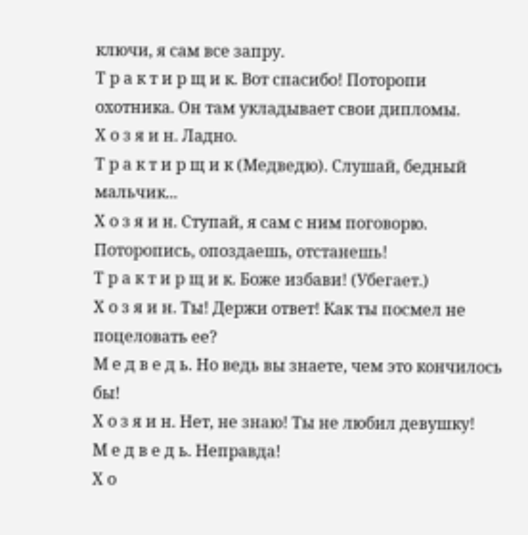ключи, я сам все запру.
Т р а к т и р щ и к. Вот спасибо! Поторопи охотника. Он там укладывает свои дипломы.
Х о з я и н. Ладно.
Т р а к т и р щ и к (Медведю). Слушай, бедный мальчик...
Х о з я и н. Ступай, я сам с ним поговорю. Поторопись, опоздаешь, отстанешь!
Т р а к т и р щ и к. Боже избави! (Убегает.)
Х о з я и н. Ты! Держи ответ! Как ты посмел не поцеловать ее?
М е д в е д ь. Но ведь вы знаете, чем это кончилось бы!
Х о з я и н. Нет, не знаю! Ты не любил девушку!
М е д в е д ь. Неправда!
Х о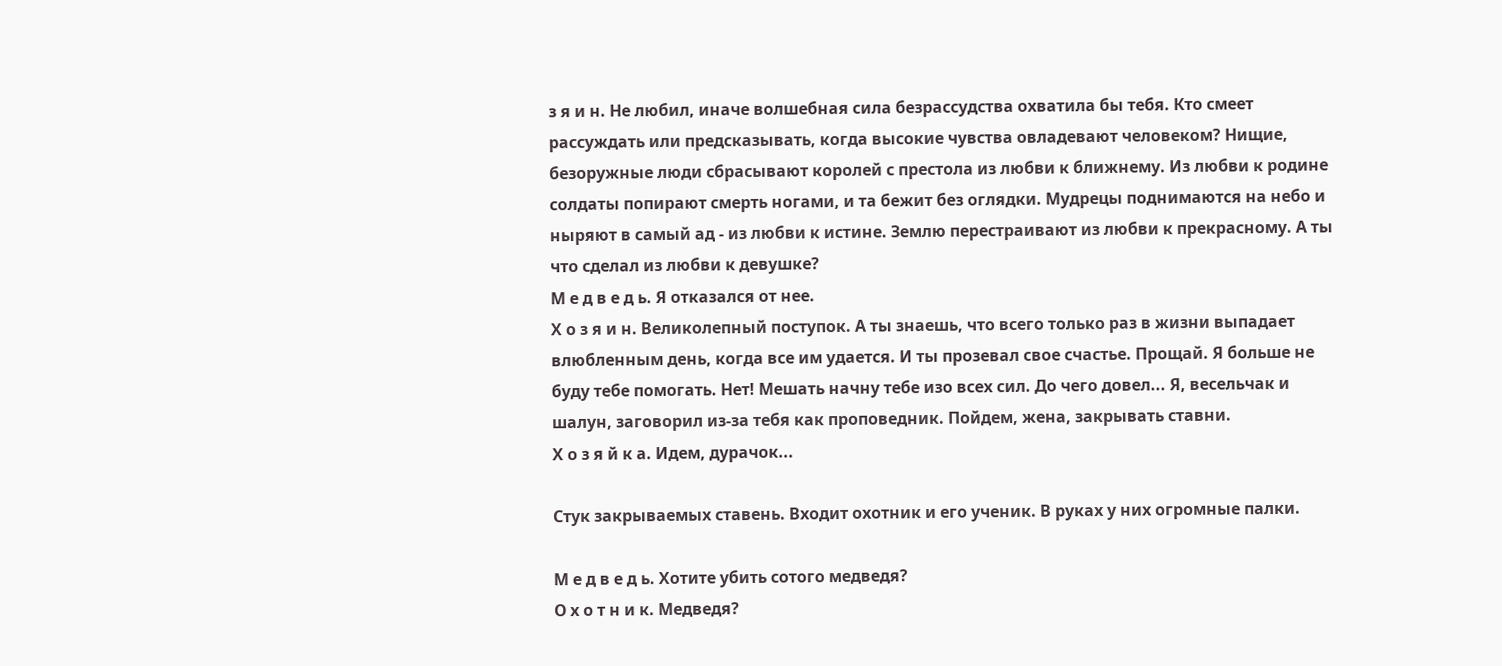з я и н. Не любил, иначе волшебная сила безрассудства охватила бы тебя. Кто смеет рассуждать или предсказывать, когда высокие чувства овладевают человеком? Нищие, безоружные люди сбрасывают королей с престола из любви к ближнему. Из любви к родине солдаты попирают смерть ногами, и та бежит без оглядки. Мудрецы поднимаются на небо и ныряют в самый ад - из любви к истине. Землю перестраивают из любви к прекрасному. А ты что сделал из любви к девушке?
М е д в е д ь. Я отказался от нее.
Х о з я и н. Великолепный поступок. А ты знаешь, что всего только раз в жизни выпадает влюбленным день, когда все им удается. И ты прозевал свое счастье. Прощай. Я больше не буду тебе помогать. Нет! Мешать начну тебе изо всех сил. До чего довел... Я, весельчак и шалун, заговорил из-за тебя как проповедник. Пойдем, жена, закрывать ставни.
Х о з я й к а. Идем, дурачок...

Стук закрываемых ставень. Входит охотник и его ученик. В руках у них огромные палки.

М е д в е д ь. Хотите убить сотого медведя?
О х о т н и к. Медведя?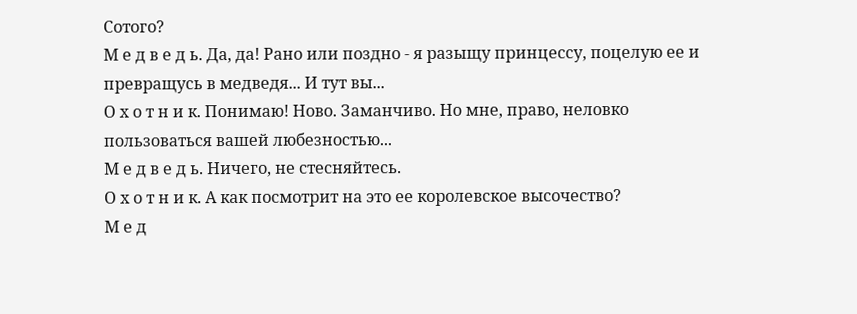Сотого?
М е д в е д ь. Да, да! Рано или поздно - я разыщу принцессу, поцелую ее и превращусь в медведя... И тут вы...
О х о т н и к. Понимаю! Ново. Заманчиво. Но мне, право, неловко пользоваться вашей любезностью...
М е д в е д ь. Ничего, не стесняйтесь.
О х о т н и к. А как посмотрит на это ее королевское высочество?
М е д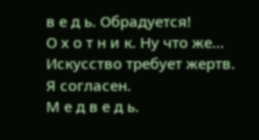в е д ь. Обрадуется!
О х о т н и к. Ну что же... Искусство требует жертв. Я согласен.
М е д в е д ь.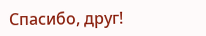Спасибо, друг!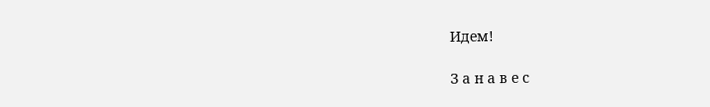Идем!

З а н а в е с